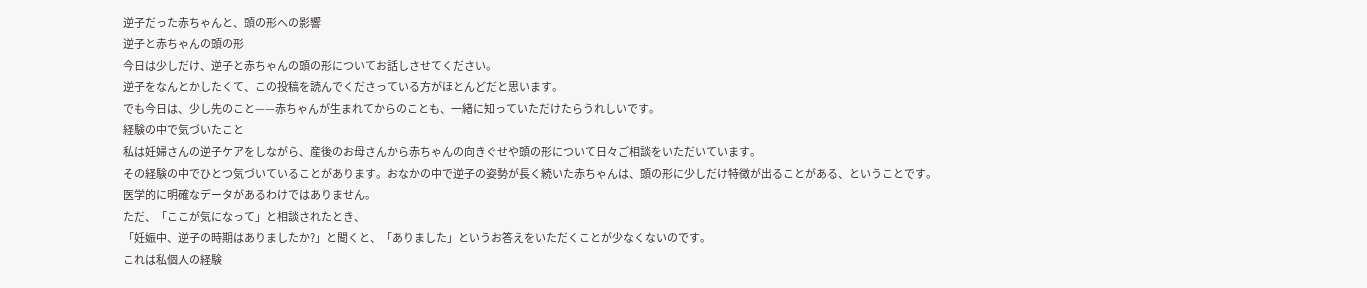逆子だった赤ちゃんと、頭の形への影響
逆子と赤ちゃんの頭の形
今日は少しだけ、逆子と赤ちゃんの頭の形についてお話しさせてください。
逆子をなんとかしたくて、この投稿を読んでくださっている方がほとんどだと思います。
でも今日は、少し先のこと——赤ちゃんが生まれてからのことも、一緒に知っていただけたらうれしいです。
経験の中で気づいたこと
私は妊婦さんの逆子ケアをしながら、産後のお母さんから赤ちゃんの向きぐせや頭の形について日々ご相談をいただいています。
その経験の中でひとつ気づいていることがあります。おなかの中で逆子の姿勢が長く続いた赤ちゃんは、頭の形に少しだけ特徴が出ることがある、ということです。
医学的に明確なデータがあるわけではありません。
ただ、「ここが気になって」と相談されたとき、
「妊娠中、逆子の時期はありましたか?」と聞くと、「ありました」というお答えをいただくことが少なくないのです。
これは私個人の経験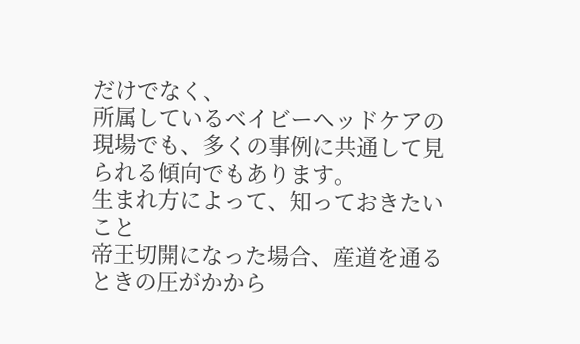だけでなく、
所属しているベイビーヘッドケアの現場でも、多くの事例に共通して見られる傾向でもあります。
生まれ方によって、知っておきたいこと
帝王切開になった場合、産道を通るときの圧がかから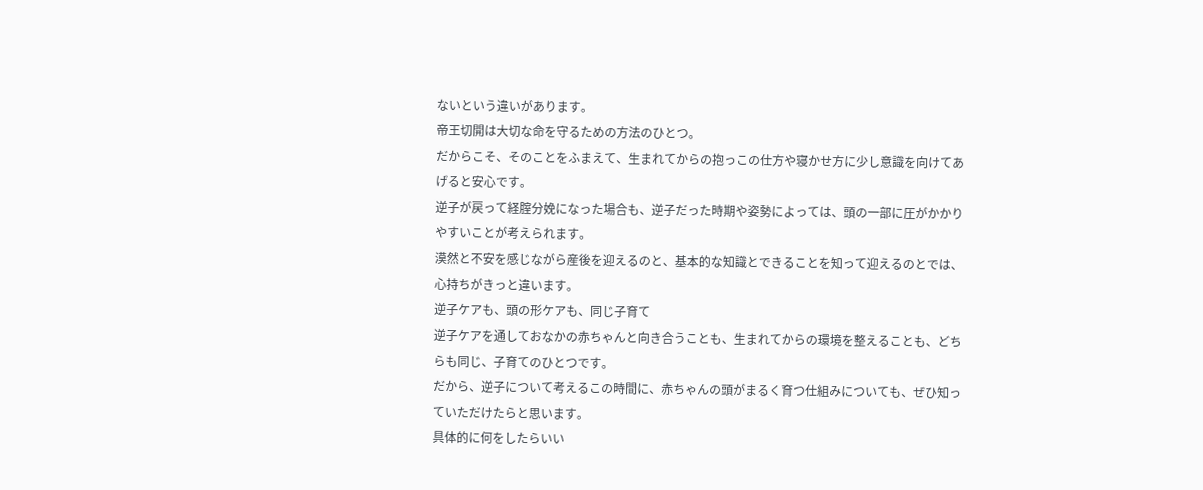ないという違いがあります。
帝王切開は大切な命を守るための方法のひとつ。
だからこそ、そのことをふまえて、生まれてからの抱っこの仕方や寝かせ方に少し意識を向けてあげると安心です。
逆子が戻って経腟分娩になった場合も、逆子だった時期や姿勢によっては、頭の一部に圧がかかりやすいことが考えられます。
漠然と不安を感じながら産後を迎えるのと、基本的な知識とできることを知って迎えるのとでは、心持ちがきっと違います。
逆子ケアも、頭の形ケアも、同じ子育て
逆子ケアを通しておなかの赤ちゃんと向き合うことも、生まれてからの環境を整えることも、どちらも同じ、子育てのひとつです。
だから、逆子について考えるこの時間に、赤ちゃんの頭がまるく育つ仕組みについても、ぜひ知っていただけたらと思います。
具体的に何をしたらいい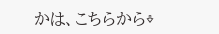かは、こちらから⇩